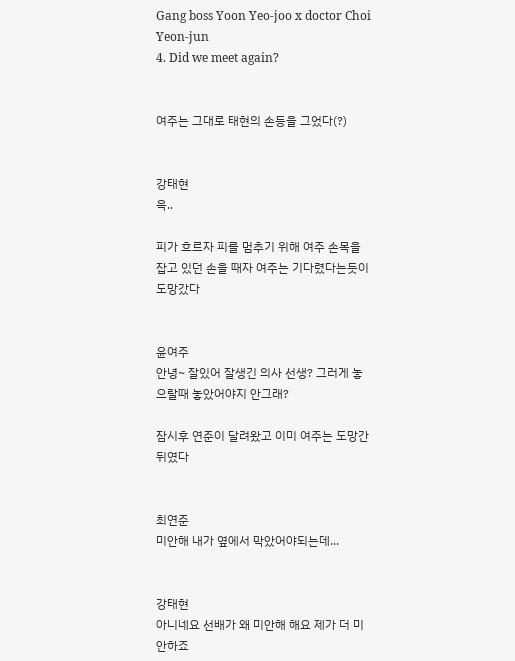Gang boss Yoon Yeo-joo x doctor Choi Yeon-jun
4. Did we meet again?


여주는 그대로 태현의 손등을 그었다(?)


강태현
윽..

피가 흐르자 피를 멈추기 위해 여주 손목을 잡고 있던 손을 때자 여주는 기다렸다는듯이 도망갔다


윤여주
안녕~ 잘있어 잘생긴 의사 선생? 그러게 놓으랄때 놓았어야지 안그래?

잠시후 연준이 달려왔고 이미 여주는 도망간 뒤였다


최연준
미안해 내가 옆에서 막았어야되는데...


강태현
아니네요 선배가 왜 미안해 해요 제가 더 미안하죠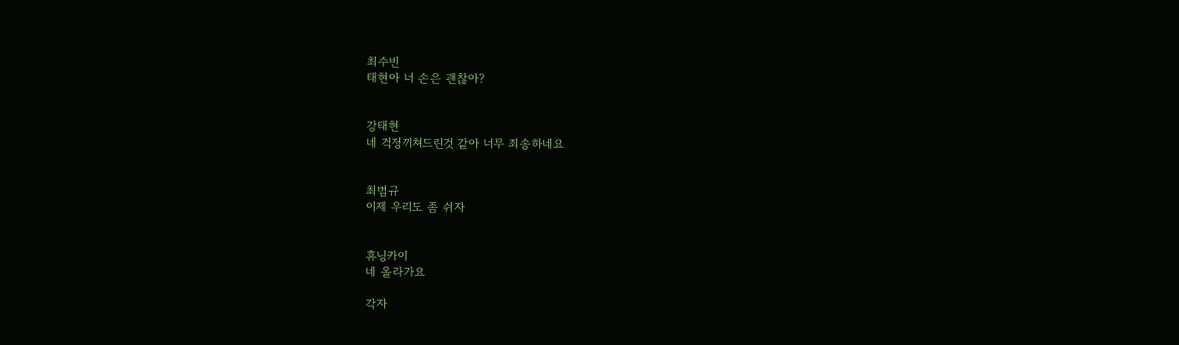최수빈
태현아 너 손은 괜찮아?


강태현
네 걱정끼쳐드린것 같아 너무 죄송하네요


최범규
이제 우리도 좀 쉬자


휴닝카이
네 올라가요

각자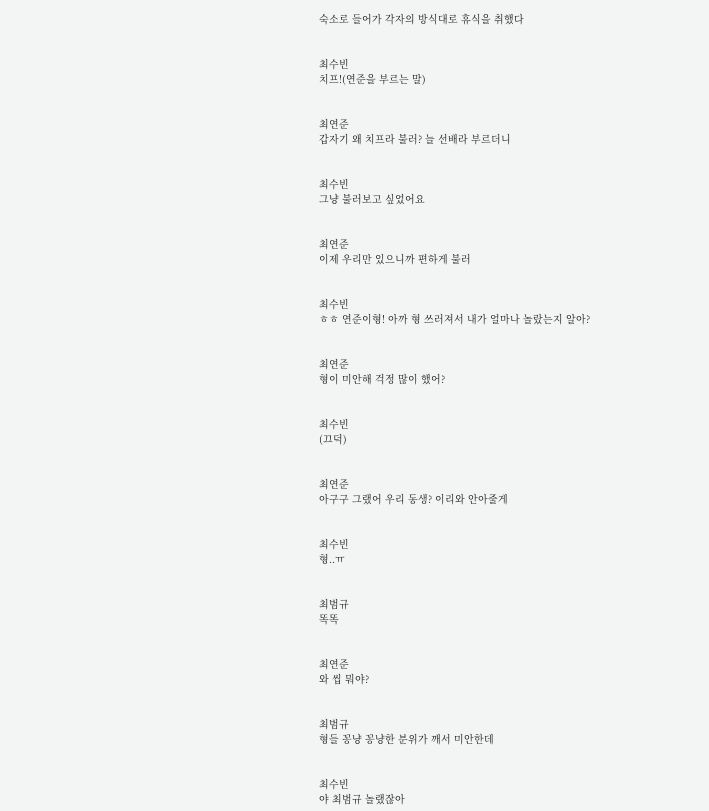숙소로 들어가 각자의 방식대로 휴식을 취했다


최수빈
치프!(연준을 부르는 말)


최연준
갑자기 왜 치프라 불러? 늘 선배라 부르더니


최수빈
그냥 불러보고 싶었어요


최연준
이제 우리만 있으니까 편하게 불러


최수빈
ㅎㅎ 연준이형! 아까 형 쓰러져서 내가 얼마나 놀랐는지 알아?


최연준
형이 미안해 걱정 많이 했어?


최수빈
(끄덕)


최연준
아구구 그랬어 우리 동생? 이리와 안아줄게


최수빈
형..ㅠ


최범규
똑똑


최연준
와 씹 뭐야?


최범규
형들 꽁냥 꽁냥한 분위가 깨서 미안한데


최수빈
야 최범규 놀랬잖아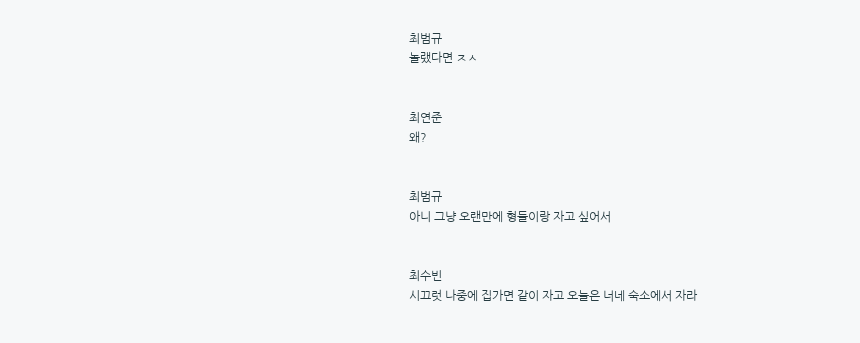최범규
놀랬다면 ㅈㅅ


최연준
왜?


최범규
아니 그냥 오랜만에 형들이랑 자고 싶어서


최수빈
시끄럿 나중에 집가면 같이 자고 오늘은 너네 숙소에서 자라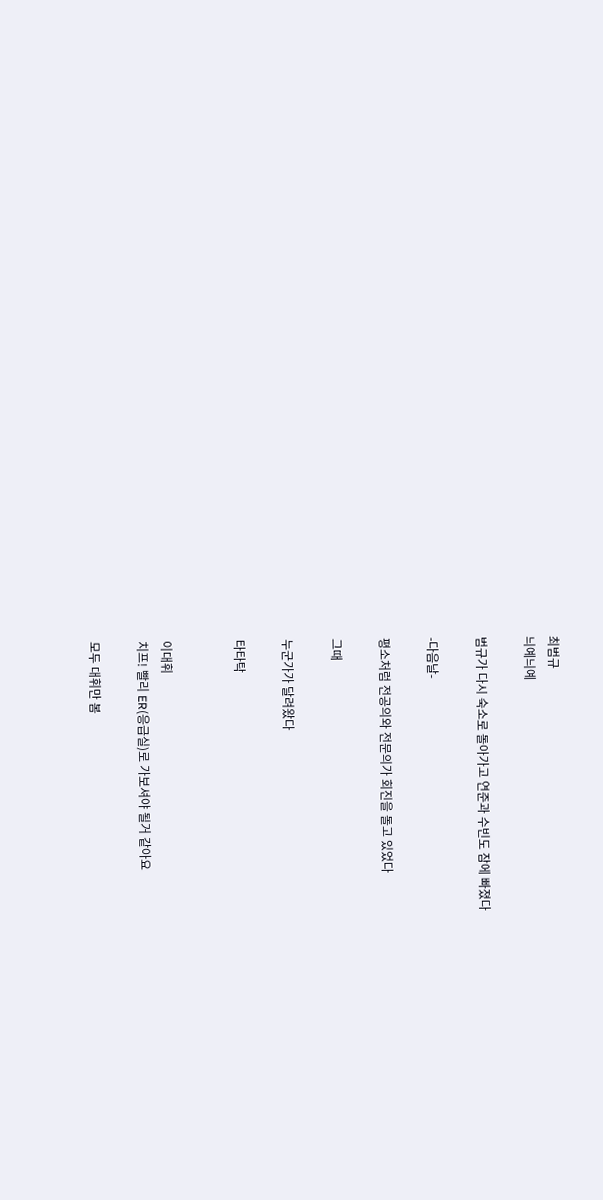최범규
늬예늬예

범규가 다시 숙소로 돌아가고 연준과 수빈도 잠에 빠졌다

-다음날-

평소처럼 전공의와 전문의가 회진을 돌고 있었다

그때

누군가가 달려왔다

타타탁


이대휘
치프! 빨리 ER(응급실)로 가보셔야 될거 같아요

모두 대휘만 봄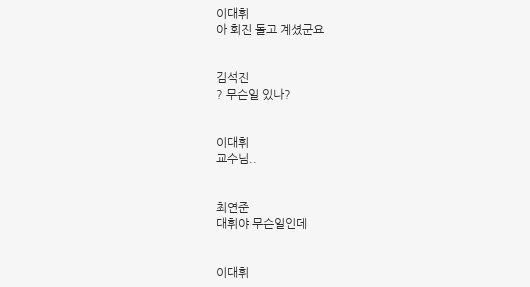이대휘
아 회진 돌고 계셨군요


김석진
? 무슨일 있나?


이대휘
교수님..


최연준
대휘야 무슨일인데


이대휘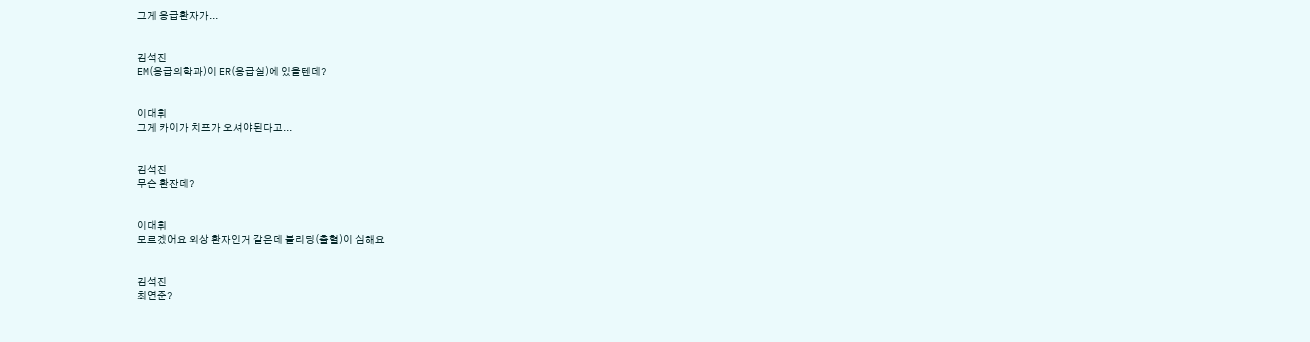그게 응급환자가...


김석진
EM(응급의학과)이 ER(응급실)에 있을텐데?


이대휘
그게 카이가 치프가 오셔야된다고...


김석진
무슨 환잔데?


이대휘
모르겠어요 외상 환자인거 같은데 블리딩(출혈)이 심해요


김석진
최연준?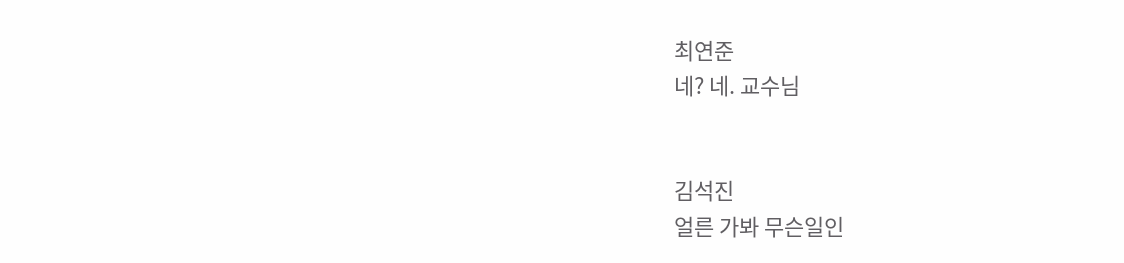최연준
네? 네. 교수님


김석진
얼른 가봐 무슨일인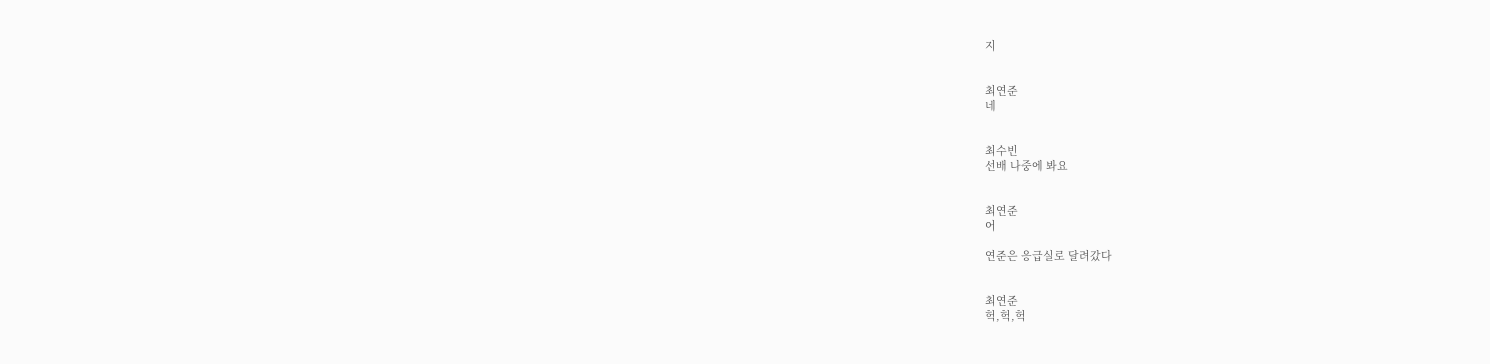지


최연준
네


최수빈
선배 나중에 봐요


최연준
어

연준은 응급실로 달려갔다


최연준
헉,헉,헉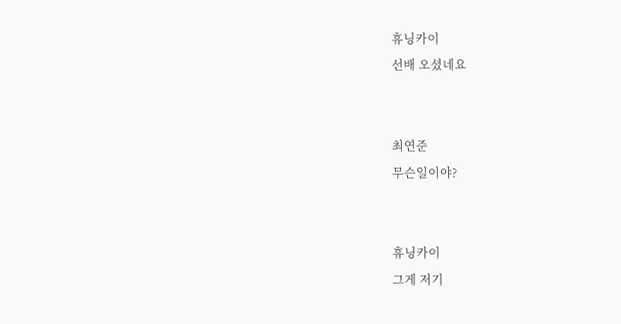휴닝카이
선배 오셨네요


최연준
무슨일이야?


휴닝카이
그게 저기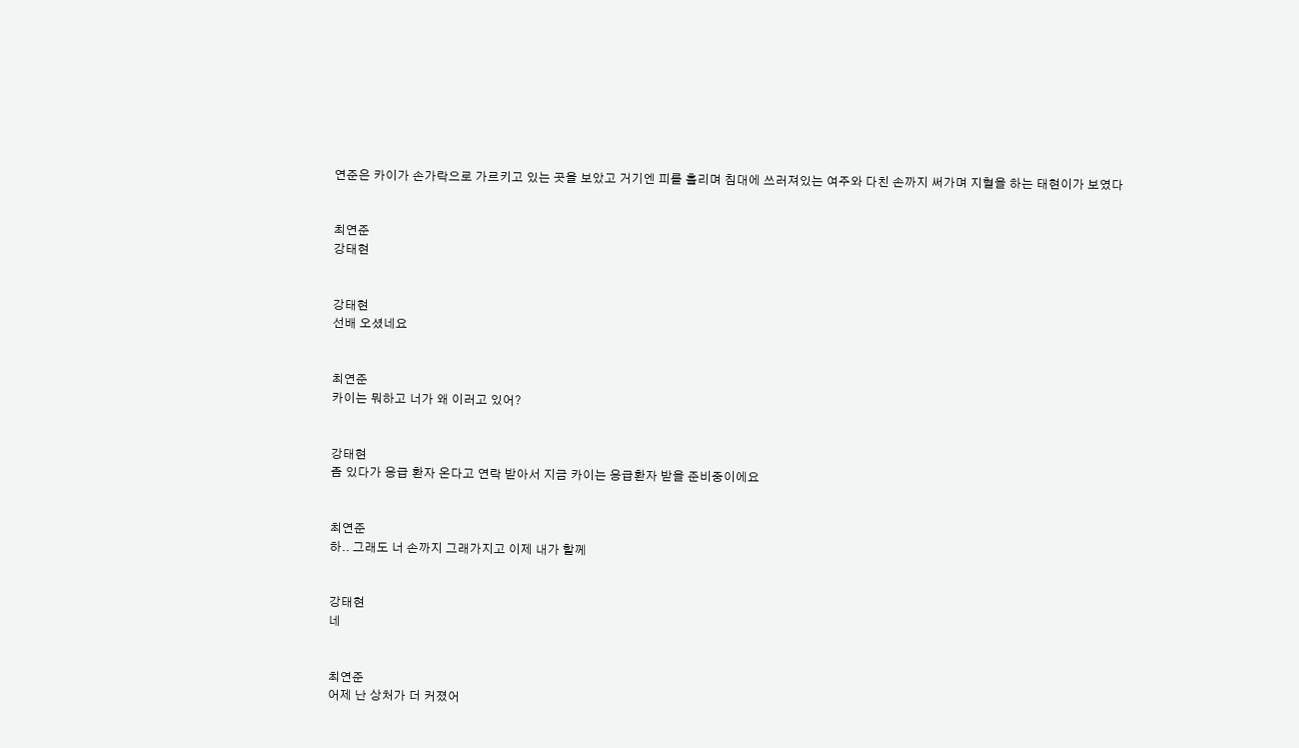연준은 카이가 손가락으로 가르키고 있는 곳을 보았고 거기엔 피를 흘리며 침대에 쓰러져있는 여주와 다친 손까지 써가며 지혈을 하는 태현이가 보였다


최연준
강태현


강태현
선배 오셨네요


최연준
카이는 뭐하고 너가 왜 이러고 있어?


강태현
좀 있다가 응급 환자 온다고 연락 받아서 지금 카이는 응급환자 받을 준비중이에요


최연준
하.. 그래도 너 손까지 그래가지고 이제 내가 할께


강태현
네


최연준
어제 난 상처가 더 커졌어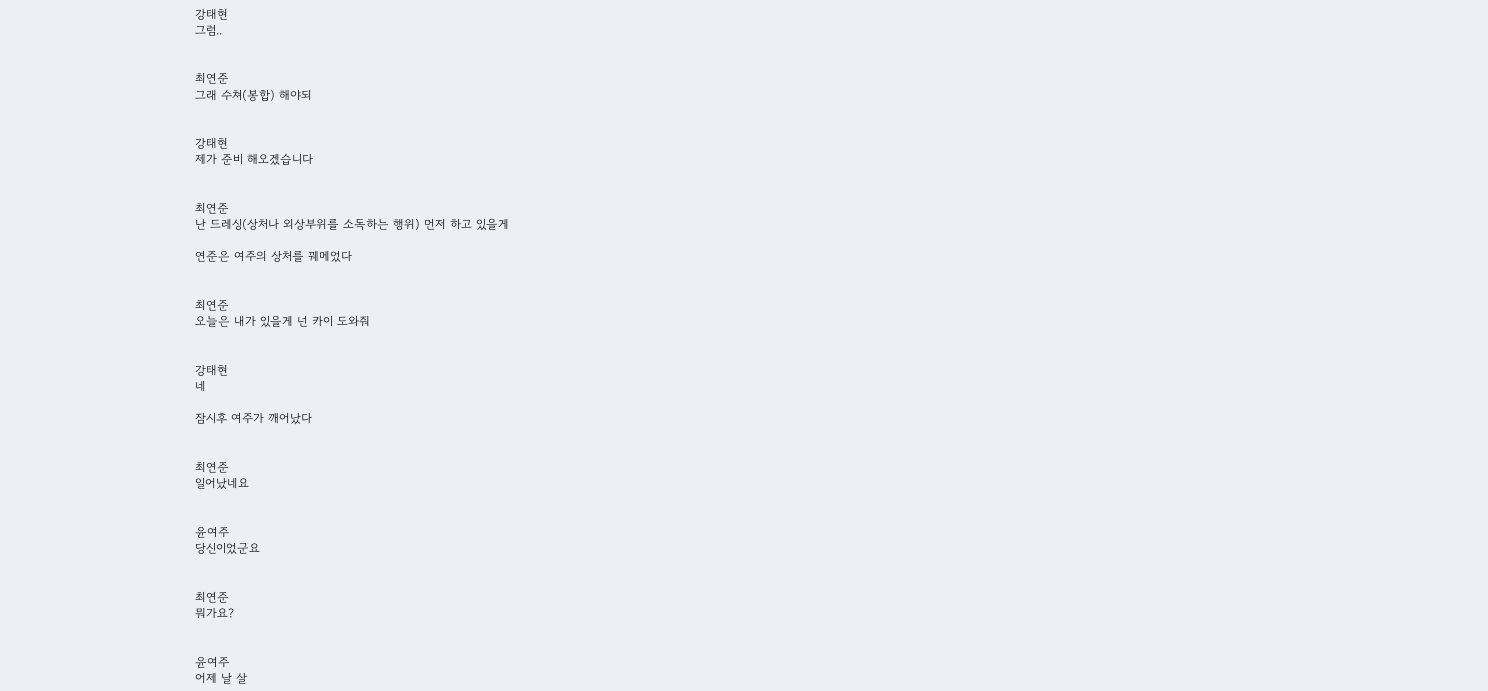강태현
그럼..


최연준
그래 수쳐(봉합) 해야되


강태현
제가 준비 해오겠습니다


최연준
난 드레싱(상처나 외상부위를 소독하는 행위) 먼저 하고 있을게

연준은 여주의 상처를 꿰메었다


최연준
오늘은 내가 있을게 넌 카이 도와줘


강태현
네

잠시후 여주가 깨어났다


최연준
일어났네요


윤여주
당신이었군요


최연준
뭐가요?


윤여주
어제 날 살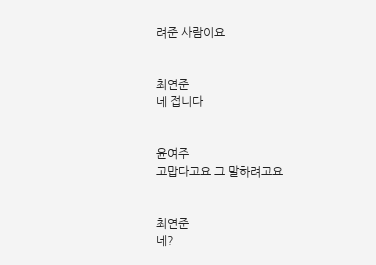려준 사람이요


최연준
네 접니다


윤여주
고맙다고요 그 말하려고요


최연준
네?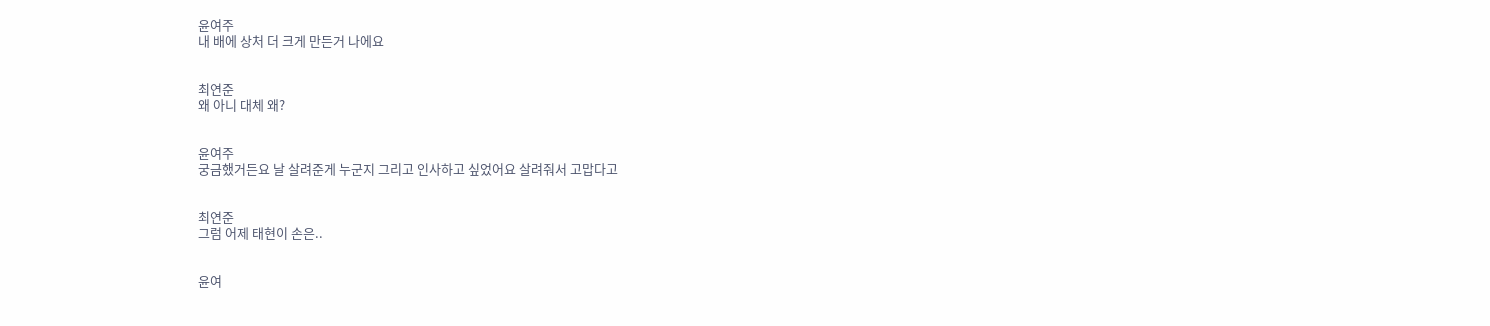윤여주
내 배에 상처 더 크게 만든거 나에요


최연준
왜 아니 대체 왜?


윤여주
궁금했거든요 날 살려준게 누군지 그리고 인사하고 싶었어요 살려줘서 고맙다고


최연준
그럼 어제 태현이 손은..


윤여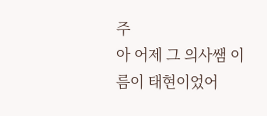주
아 어제 그 의사쌤 이름이 태현이었어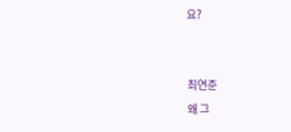요?


최연준
왜 그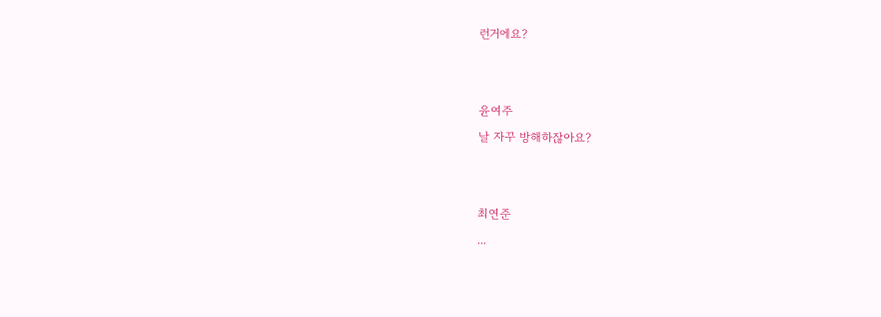런거에요?


윤여주
날 자꾸 방해하잖아요?


최연준
...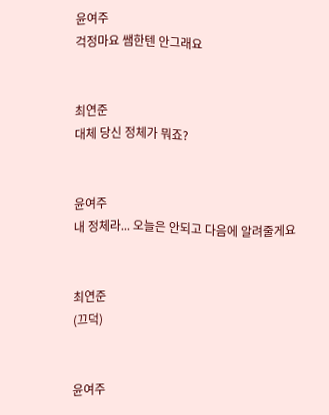윤여주
걱정마요 쌤한텐 안그래요


최연준
대체 당신 정체가 뭐죠?


윤여주
내 정체라... 오늘은 안되고 다음에 알려줄게요


최연준
(끄덕)


윤여주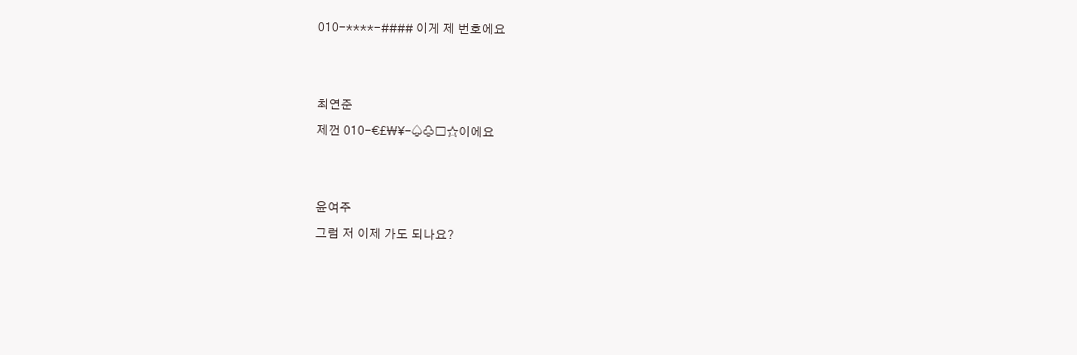010-****-#### 이게 제 번호에요


최연준
제껀 010-€£₩¥-♤♧□☆이에요


윤여주
그럼 저 이제 가도 되나요?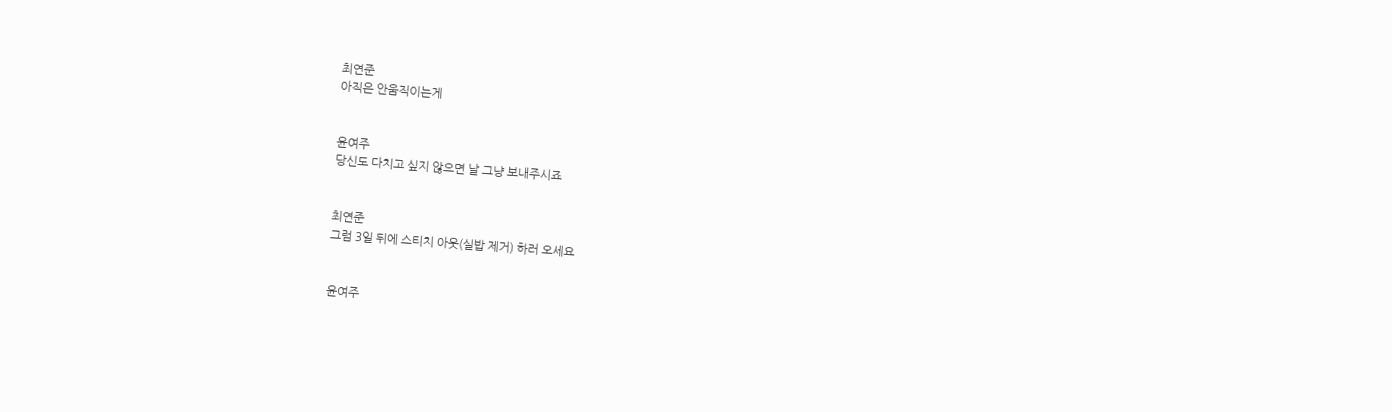최연준
아직은 안움직이는게


윤여주
당신도 다치고 싶지 않으면 날 그냥 보내주시죠


최연준
그럼 3일 뒤에 스티치 아웃(실밥 제거) 하러 오세요


윤여주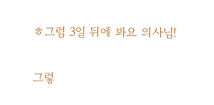ㅎ그럼 3일 뒤에 봐요 의사님!

그렇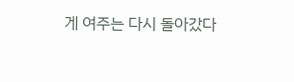게 여주는 다시 돌아갔다